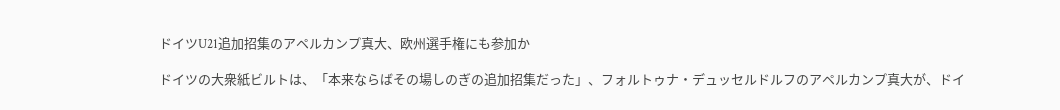ドイツU21追加招集のアペルカンプ真大、欧州選手権にも参加か

ドイツの大衆紙ビルトは、「本来ならばその場しのぎの追加招集だった」、フォルトゥナ・デュッセルドルフのアペルカンプ真大が、ドイ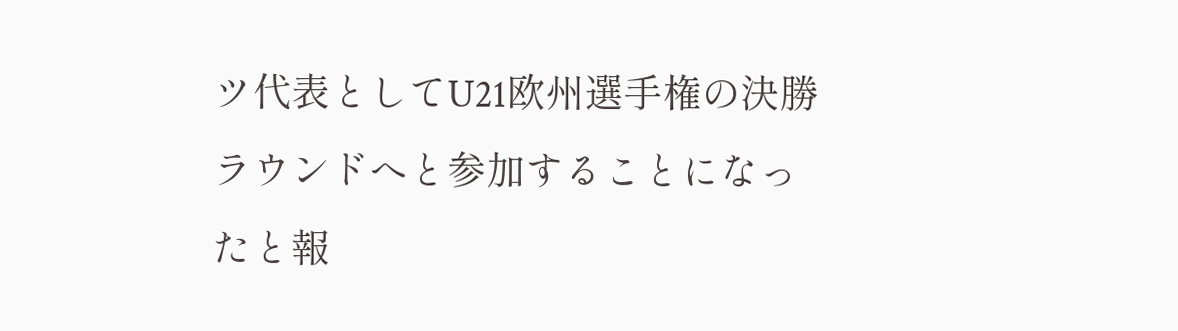ツ代表としてU21欧州選手権の決勝ラウンドへと参加することになったと報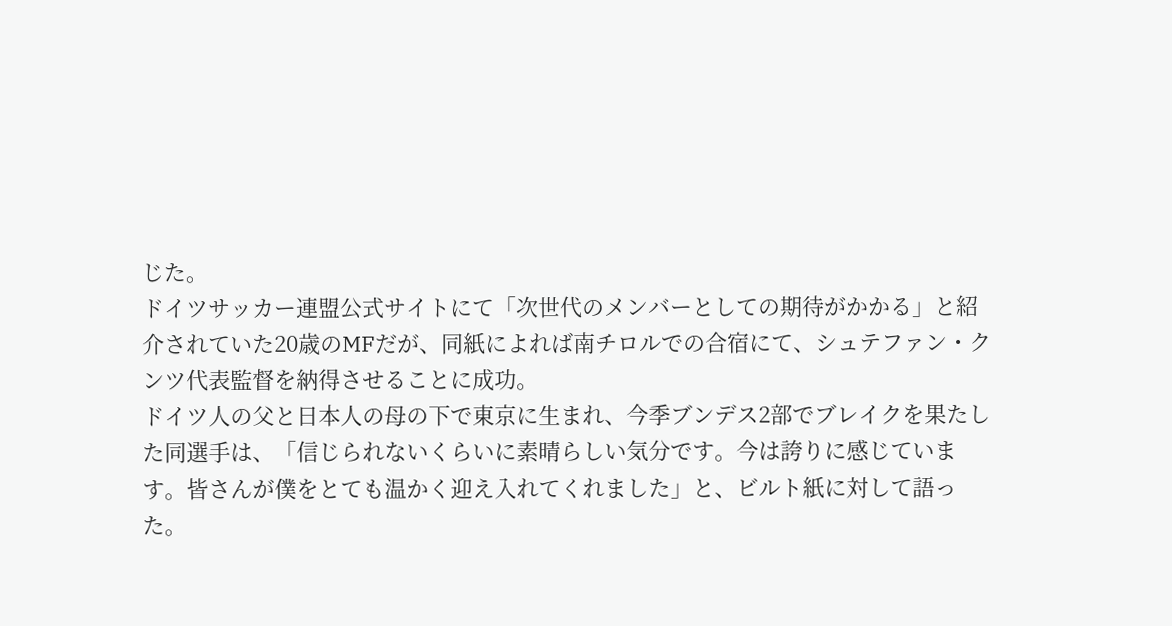じた。
ドイツサッカー連盟公式サイトにて「次世代のメンバーとしての期待がかかる」と紹介されていた20歳のMFだが、同紙によれば南チロルでの合宿にて、シュテファン・クンツ代表監督を納得させることに成功。
ドイツ人の父と日本人の母の下で東京に生まれ、今季ブンデス2部でブレイクを果たした同選手は、「信じられないくらいに素晴らしい気分です。今は誇りに感じています。皆さんが僕をとても温かく迎え入れてくれました」と、ビルト紙に対して語った。